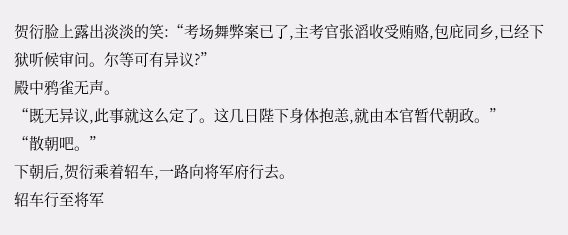贺衍脸上露出淡淡的笑:“考场舞弊案已了,主考官张滔收受贿赂,包庇同乡,已经下狱听候审问。尔等可有异议?”
殿中鸦雀无声。
“既无异议,此事就这么定了。这几日陛下身体抱恙,就由本官暂代朝政。”
“散朝吧。”
下朝后,贺衍乘着轺车,一路向将军府行去。
轺车行至将军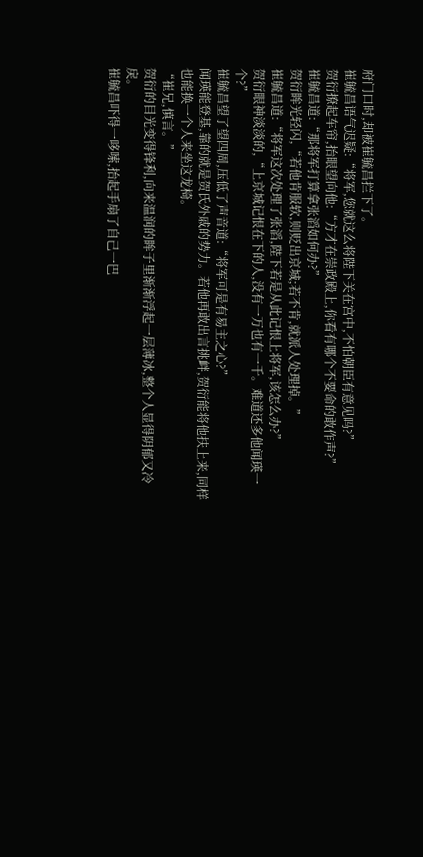府门口时,却被崔毓昌拦下了。
崔毓昌语气迟疑:“将军,您就这么将陛下关在宫中,不怕朝臣有意见吗?”
贺衍撩起车帘,抬眼望向他:“方才在崇政殿上,你看有哪个不要命的敢作声?”
崔毓昌道:“那将军打算拿张滔如何办?”
贺衍眸光轻闪,“若他肯服软,则贬出京城;若不肯,就派人处理掉。”
崔毓昌道:“将军这次处理了张滔,陛下若是从此记恨上将军,该怎么办?”
贺衍眼神淡淡的,“上京城记恨在下的人,没有一万也有一千。难道还多他闻瑛一个?”
崔毓昌望了望四周,压低了声音道:“将军可是有易主之心?”
闻瑛能登基,靠的就是贺氏外戚的势力。若他再敢出言挑衅,贺衍能将他扶上来,同样也能换一个人来坐这龙椅。
“崔兄,慎言。”
贺衍的目光变得锋利,向来温润的眸子里渐渐浮起一层薄冰,整个人显得阴郁又冷戾。
崔毓昌吓得一哆嗦,抬起手扇了自己一巴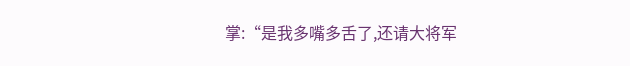掌:“是我多嘴多舌了,还请大将军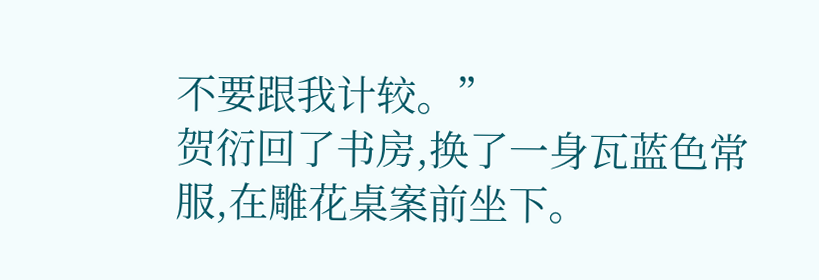不要跟我计较。”
贺衍回了书房,换了一身瓦蓝色常服,在雕花桌案前坐下。